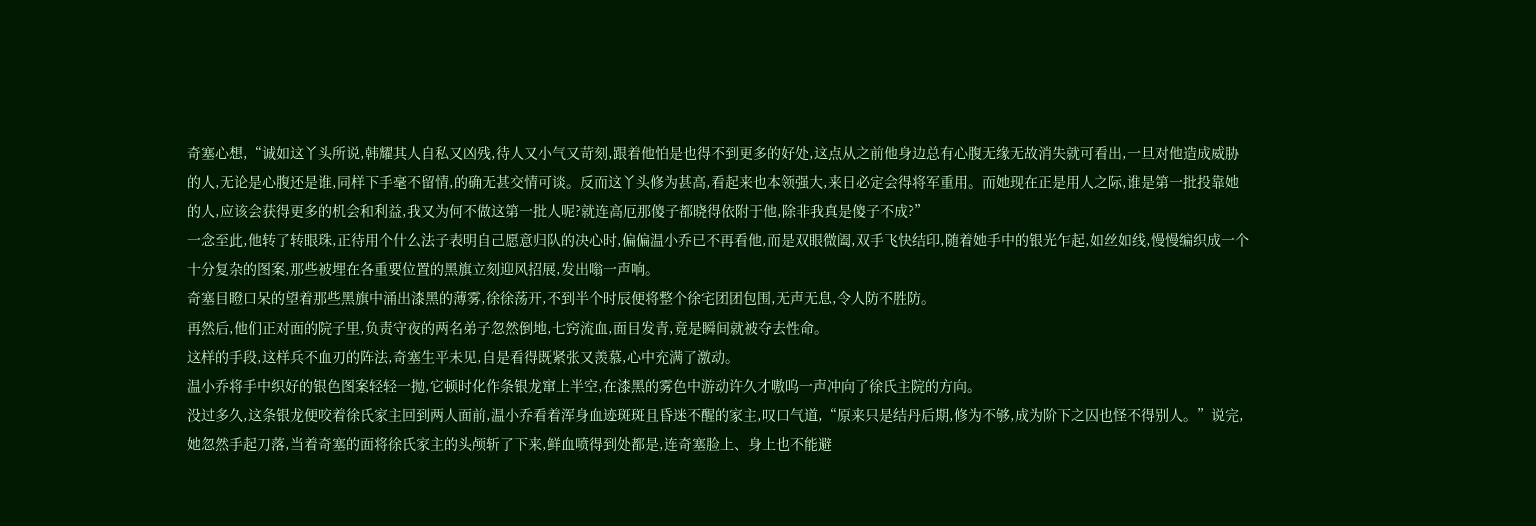奇塞心想,“诚如这丫头所说,韩耀其人自私又凶残,待人又小气又苛刻,跟着他怕是也得不到更多的好处,这点从之前他身边总有心腹无缘无故消失就可看出,一旦对他造成威胁的人,无论是心腹还是谁,同样下手毫不留情,的确无甚交情可谈。反而这丫头修为甚高,看起来也本领强大,来日必定会得将军重用。而她现在正是用人之际,谁是第一批投靠她的人,应该会获得更多的机会和利益,我又为何不做这第一批人呢?就连高厄那傻子都晓得依附于他,除非我真是傻子不成?”
一念至此,他转了转眼珠,正待用个什么法子表明自己愿意归队的决心时,偏偏温小乔已不再看他,而是双眼微阖,双手飞快结印,随着她手中的银光乍起,如丝如线,慢慢编织成一个十分复杂的图案,那些被埋在各重要位置的黑旗立刻迎风招展,发出嗡一声响。
奇塞目瞪口呆的望着那些黑旗中涌出漆黑的薄雾,徐徐荡开,不到半个时辰便将整个徐宅团团包围,无声无息,令人防不胜防。
再然后,他们正对面的院子里,负责守夜的两名弟子忽然倒地,七窍流血,面目发青,竟是瞬间就被夺去性命。
这样的手段,这样兵不血刃的阵法,奇塞生平未见,自是看得既紧张又羡慕,心中充满了激动。
温小乔将手中织好的银色图案轻轻一抛,它顿时化作条银龙窜上半空,在漆黑的雾色中游动许久才嗷呜一声冲向了徐氏主院的方向。
没过多久,这条银龙便咬着徐氏家主回到两人面前,温小乔看着浑身血迹斑斑且昏迷不醒的家主,叹口气道,“原来只是结丹后期,修为不够,成为阶下之囚也怪不得别人。”说完,她忽然手起刀落,当着奇塞的面将徐氏家主的头颅斩了下来,鲜血喷得到处都是,连奇塞脸上、身上也不能避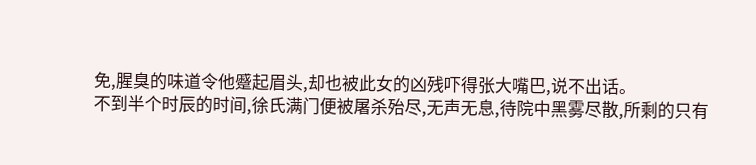免,腥臭的味道令他蹙起眉头,却也被此女的凶残吓得张大嘴巴,说不出话。
不到半个时辰的时间,徐氏满门便被屠杀殆尽,无声无息,待院中黑雾尽散,所剩的只有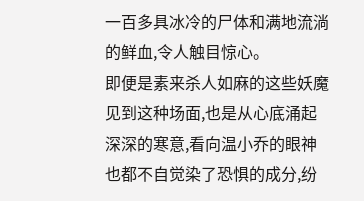一百多具冰冷的尸体和满地流淌的鲜血,令人触目惊心。
即便是素来杀人如麻的这些妖魔见到这种场面,也是从心底涌起深深的寒意,看向温小乔的眼神也都不自觉染了恐惧的成分,纷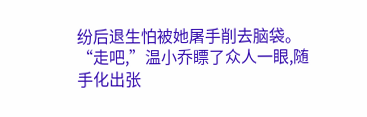纷后退生怕被她屠手削去脑袋。
“走吧,”温小乔瞟了众人一眼,随手化出张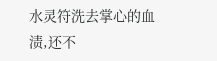水灵符洗去掌心的血渍,还不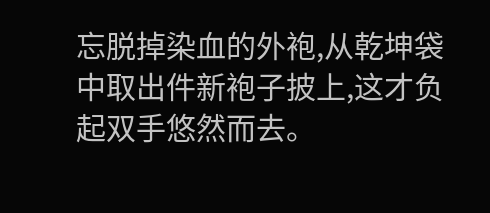忘脱掉染血的外袍,从乾坤袋中取出件新袍子披上,这才负起双手悠然而去。